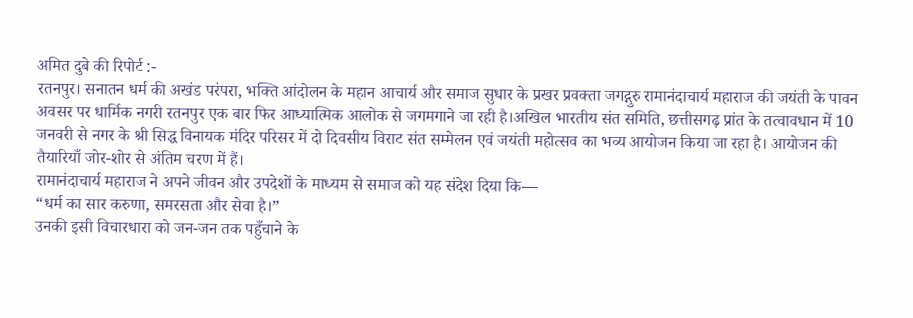अमित दुबे की रिपोर्ट :-
रतनपुर। सनातन धर्म की अखंड परंपरा, भक्ति आंदोलन के महान आचार्य और समाज सुधार के प्रखर प्रवक्ता जगद्गुरु रामानंदाचार्य महाराज की जयंती के पावन अवसर पर धार्मिक नगरी रतनपुर एक बार फिर आध्यात्मिक आलोक से जगमगाने जा रही है।अखिल भारतीय संत समिति, छत्तीसगढ़ प्रांत के तत्वावधान में 10 जनवरी से नगर के श्री सिद्ध विनायक मंदिर परिसर में दो दिवसीय विराट संत सम्मेलन एवं जयंती महोत्सव का भव्य आयोजन किया जा रहा है। आयोजन की तैयारियाँ जोर-शोर से अंतिम चरण में हैं।
रामानंदाचार्य महाराज ने अपने जीवन और उपदेशों के माध्यम से समाज को यह संदेश दिया कि—
“धर्म का सार करुणा, समरसता और सेवा है।”
उनकी इसी विचारधारा को जन-जन तक पहुँचाने के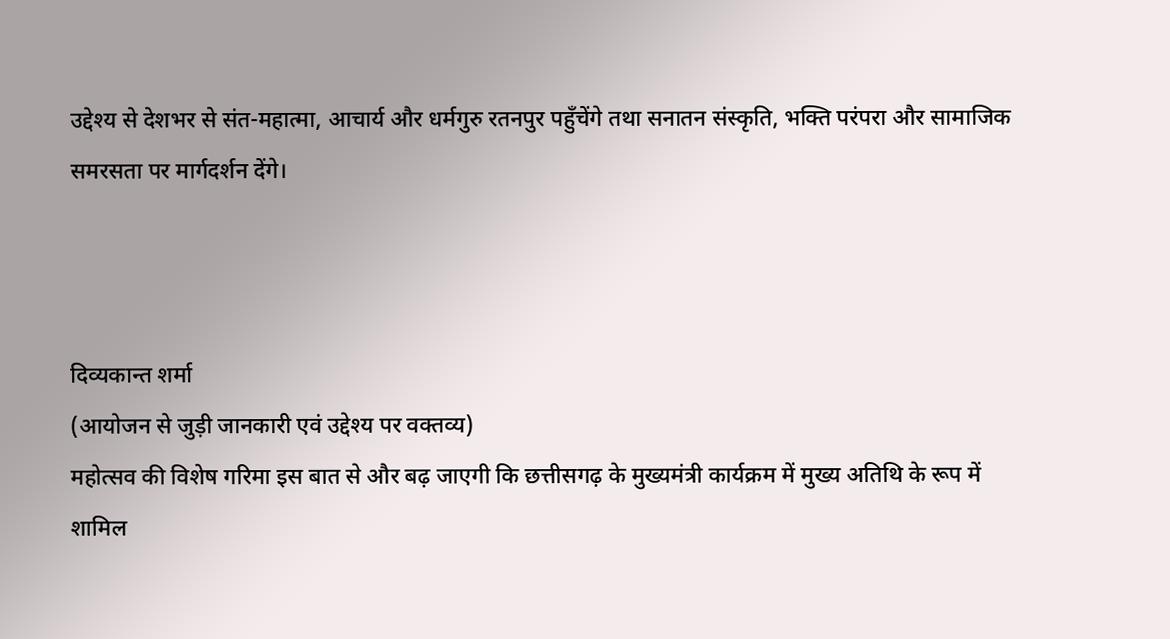उद्देश्य से देशभर से संत-महात्मा, आचार्य और धर्मगुरु रतनपुर पहुँचेंगे तथा सनातन संस्कृति, भक्ति परंपरा और सामाजिक समरसता पर मार्गदर्शन देंगे।



दिव्यकान्त शर्मा
(आयोजन से जुड़ी जानकारी एवं उद्देश्य पर वक्तव्य)
महोत्सव की विशेष गरिमा इस बात से और बढ़ जाएगी कि छत्तीसगढ़ के मुख्यमंत्री कार्यक्रम में मुख्य अतिथि के रूप में शामिल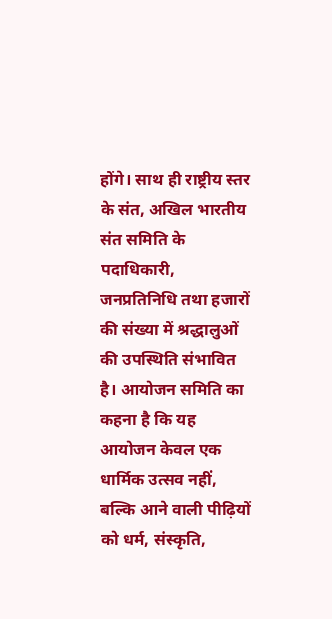होंगे। साथ ही राष्ट्रीय स्तर के संत, अखिल भारतीय संत समिति के पदाधिकारी, जनप्रतिनिधि तथा हजारों की संख्या में श्रद्धालुओं की उपस्थिति संभावित है। आयोजन समिति का कहना है कि यह आयोजन केवल एक धार्मिक उत्सव नहीं, बल्कि आने वाली पीढ़ियों को धर्म, संस्कृति,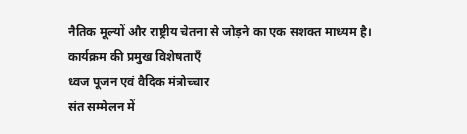नैतिक मूल्यों और राष्ट्रीय चेतना से जोड़ने का एक सशक्त माध्यम है।
कार्यक्रम की प्रमुख विशेषताएँ
ध्वज पूजन एवं वैदिक मंत्रोच्चार
संत सम्मेलन में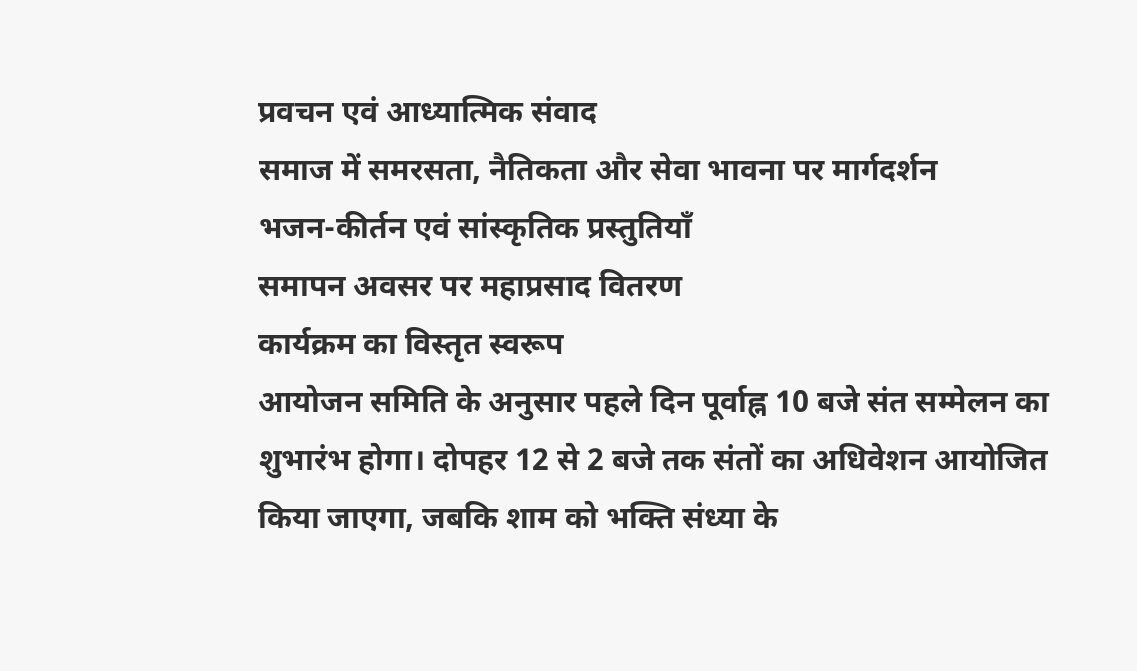प्रवचन एवं आध्यात्मिक संवाद
समाज में समरसता, नैतिकता और सेवा भावना पर मार्गदर्शन
भजन-कीर्तन एवं सांस्कृतिक प्रस्तुतियाँ
समापन अवसर पर महाप्रसाद वितरण
कार्यक्रम का विस्तृत स्वरूप
आयोजन समिति के अनुसार पहले दिन पूर्वाह्न 10 बजे संत सम्मेलन का शुभारंभ होगा। दोपहर 12 से 2 बजे तक संतों का अधिवेशन आयोजित किया जाएगा, जबकि शाम को भक्ति संध्या के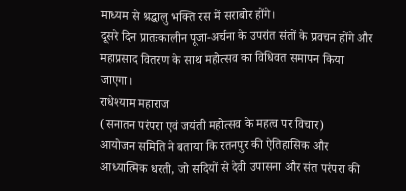माध्यम से श्रद्धालु भक्ति रस में सराबोर होंगे।
दूसरे दिन प्रातःकालीन पूजा-अर्चना के उपरांत संतों के प्रवचन होंगे और महाप्रसाद वितरण के साथ महोत्सव का विधिवत समापन किया जाएगा।
राधेश्याम महाराज
(सनातन परंपरा एवं जयंती महोत्सव के महत्व पर विचार)
आयोजन समिति ने बताया कि रतनपुर की ऐतिहासिक और आध्यात्मिक धरती, जो सदियों से देवी उपासना और संत परंपरा की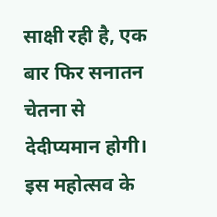साक्षी रही है, एक बार फिर सनातन चेतना से देदीप्यमान होगी। इस महोत्सव के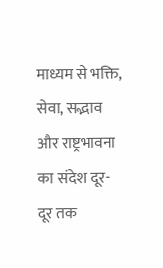माध्यम से भक्ति, सेवा, सद्भाव और राष्ट्रभावना का संदेश दूर-दूर तक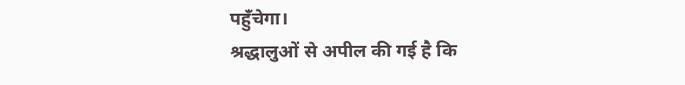पहुँचेगा।
श्रद्धालुओं से अपील की गई है कि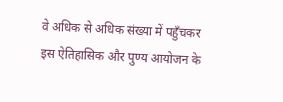वे अधिक से अधिक संख्या में पहुँचकर इस ऐतिहासिक और पुण्य आयोजन के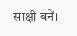साक्षी बनें।